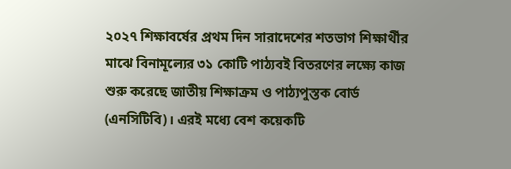২০২৭ শিক্ষাবর্ষের প্রথম দিন সারাদেশের শতভাগ শিক্ষার্থীর মাঝে বিনামূল্যের ৩১ কোটি পাঠ্যবই বিতরণের লক্ষ্যে কাজ শুরু করেছে জাতীয় শিক্ষাক্রম ও পাঠ্যপুস্তক বোর্ড (এনসিটিবি)। এরই মধ্যে বেশ কয়েকটি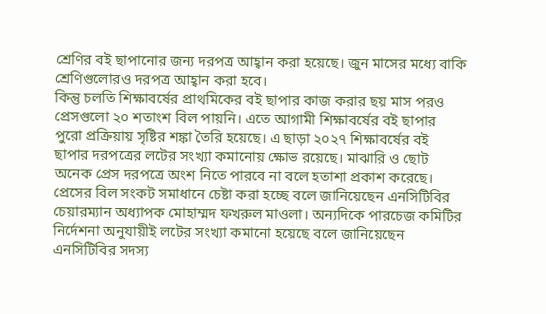শ্রেণির বই ছাপানোর জন্য দরপত্র আহ্বান করা হয়েছে। জুন মাসের মধ্যে বাকি শ্রেণিগুলোরও দরপত্র আহ্বান করা হবে।
কিন্তু চলতি শিক্ষাবর্ষের প্রাথমিকের বই ছাপার কাজ করার ছয় মাস পরও প্রেসগুলো ২০ শতাংশ বিল পায়নি। এতে আগামী শিক্ষাবর্ষের বই ছাপার পুরো প্রক্রিয়ায় সৃষ্টির শঙ্কা তৈরি হয়েছে। এ ছাড়া ২০২৭ শিক্ষাবর্ষের বই ছাপার দরপত্রের লটের সংখ্যা কমানোয় ক্ষোভ রয়েছে। মাঝারি ও ছোট অনেক প্রেস দরপত্রে অংশ নিতে পারবে না বলে হতাশা প্রকাশ করেছে।
প্রেসের বিল সংকট সমাধানে চেষ্টা করা হচ্ছে বলে জানিয়েছেন এনসিটিবির চেয়ারম্যান অধ্যাপক মোহাম্মদ ফখরুল মাওলা। অন্যদিকে পারচেজ কমিটির নির্দেশনা অনুযায়ীই লটের সংখ্যা কমানো হয়েছে বলে জানিয়েছেন এনসিটিবির সদস্য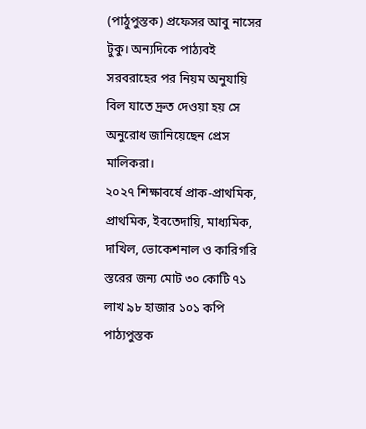(পাঠুপুস্তক) প্রফেসর আবু নাসের টুকু। অন্যদিকে পাঠ্যবই সরবরাহের পর নিয়ম অনুযায়ি বিল যাতে দ্রুত দেওয়া হয় সে অনুরোধ জানিয়েছেন প্রেস মালিকরা।
২০২৭ শিক্ষাবর্ষে প্রাক-প্রাথমিক, প্রাথমিক, ইবতেদায়ি, মাধ্যমিক, দাখিল, ভোকেশনাল ও কারিগরি স্তরের জন্য মোট ৩০ কোটি ৭১ লাখ ৯৮ হাজার ১০১ কপি পাঠ্যপুস্তক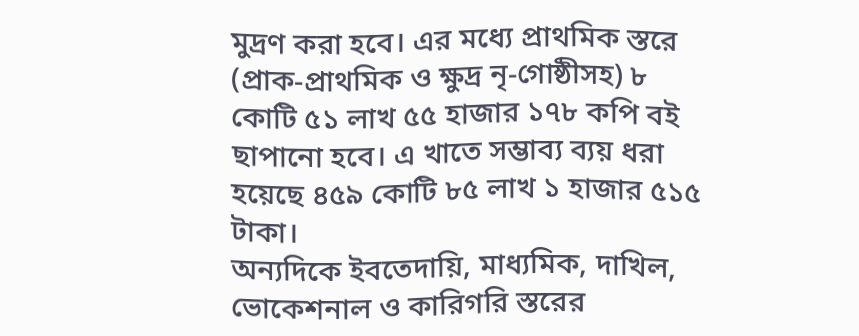মুদ্রণ করা হবে। এর মধ্যে প্রাথমিক স্তরে (প্রাক-প্রাথমিক ও ক্ষুদ্র নৃ-গোষ্ঠীসহ) ৮ কোটি ৫১ লাখ ৫৫ হাজার ১৭৮ কপি বই ছাপানো হবে। এ খাতে সম্ভাব্য ব্যয় ধরা হয়েছে ৪৫৯ কোটি ৮৫ লাখ ১ হাজার ৫১৫ টাকা।
অন্যদিকে ইবতেদায়ি, মাধ্যমিক, দাখিল, ভোকেশনাল ও কারিগরি স্তরের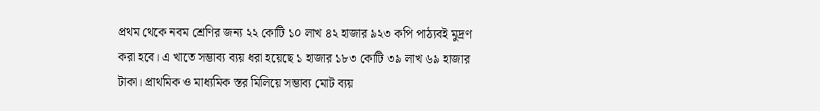প্রথম থেকে নবম শ্রেণির জন্য ২২ কোটি ১০ লাখ ৪২ হাজার ৯২৩ কপি পাঠ্যবই মুদ্রণ করা হবে। এ খাতে সম্ভাব্য ব্যয় ধরা হয়েছে ১ হাজার ১৮৩ কোটি ৩৯ লাখ ৬৯ হাজার টাকা। প্রাথমিক ও মাধ্যমিক স্তর মিলিয়ে সম্ভাব্য মোট ব্যয়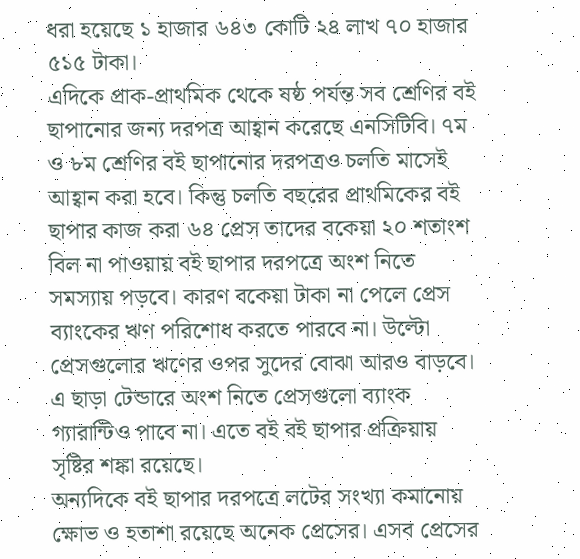ধরা হয়েছে ১ হাজার ৬৪৩ কোটি ২৪ লাখ ৭০ হাজার ৫১৫ টাকা।
এদিকে প্রাক-প্রাথমিক থেকে ষষ্ঠ পর্যন্ত সব শ্রেণির বই ছাপানোর জন্য দরপত্র আহ্বান করেছে এনসিটিবি। ৭ম ও ৮ম শ্রেণির বই ছাপানোর দরপত্রও চলতি মাসেই আহ্বান করা হবে। কিন্তু চলতি বছরের প্রাথমিকের বই ছাপার কাজ করা ৬৪ প্রেস তাদের বকেয়া ২০ শতাংশ বিল না পাওয়ায় বই ছাপার দরপত্রে অংশ নিতে সমস্যায় পড়বে। কারণ বকেয়া টাকা না পেলে প্রেস ব্যাংকের ঋণ পরিশোধ করতে পারবে না। উল্টো প্রেসগুলোর ঋণের ওপর সুদের বোঝা আরও বাড়বে। এ ছাড়া টেন্ডারে অংশ নিতে প্রেসগুলো ব্যাংক গ্যারান্টিও পাবে না। এতে বই বই ছাপার প্রক্রিয়ায় সৃষ্টির শঙ্কা রয়েছে।
অন্যদিকে বই ছাপার দরপত্রে লটের সংখ্যা কমানোয় ক্ষোভ ও হতাশা রয়েছে অনেক প্রেসের। এসব প্রেসের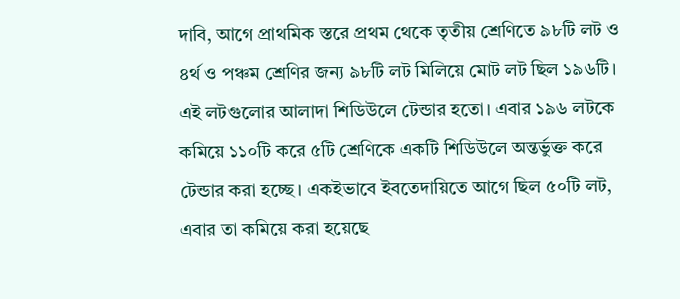দাবি, আগে প্রাথমিক স্তরে প্রথম থেকে তৃতীয় শ্রেণিতে ৯৮টি লট ও ৪র্থ ও পঞ্চম শ্রেণির জন্য ৯৮টি লট মিলিয়ে মোট লট ছিল ১৯৬টি। এই লটগুলোর আলাদা শিডিউলে টেন্ডার হতো। এবার ১৯৬ লটকে কমিয়ে ১১০টি করে ৫টি শ্রেণিকে একটি শিডিউলে অন্তর্ভুক্ত করে টেন্ডার করা হচ্ছে। একইভাবে ইবতেদায়িতে আগে ছিল ৫০টি লট, এবার তা কমিয়ে করা হয়েছে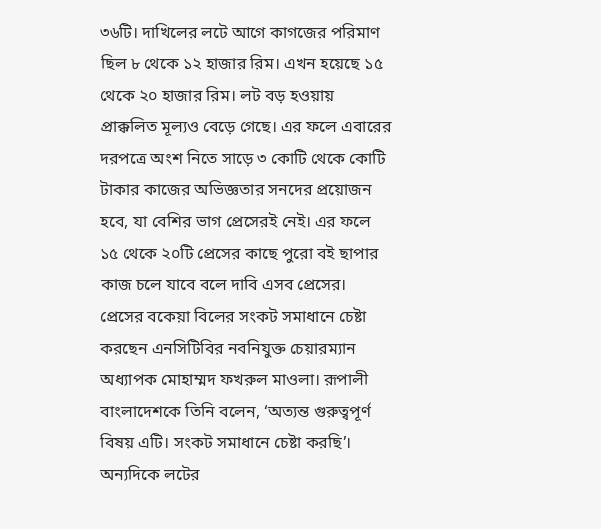৩৬টি। দাখিলের লটে আগে কাগজের পরিমাণ ছিল ৮ থেকে ১২ হাজার রিম। এখন হয়েছে ১৫ থেকে ২০ হাজার রিম। লট বড় হওয়ায় প্রাক্কলিত মূল্যও বেড়ে গেছে। এর ফলে এবারের দরপত্রে অংশ নিতে সাড়ে ৩ কোটি থেকে কোটি টাকার কাজের অভিজ্ঞতার সনদের প্রয়োজন হবে, যা বেশির ভাগ প্রেসেরই নেই। এর ফলে ১৫ থেকে ২০টি প্রেসের কাছে পুরো বই ছাপার কাজ চলে যাবে বলে দাবি এসব প্রেসের।
প্রেসের বকেয়া বিলের সংকট সমাধানে চেষ্টা করছেন এনসিটিবির নবনিযুক্ত চেয়ারম্যান অধ্যাপক মোহাম্মদ ফখরুল মাওলা। রূপালী বাংলাদেশকে তিনি বলেন, ‘অত্যন্ত গুরুত্বপূর্ণ বিষয় এটি। সংকট সমাধানে চেষ্টা করছি’।
অন্যদিকে লটের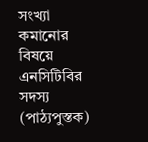সংখ্যা কমানোর বিষয়ে এনসিটিবির সদস্য (পাঠ্যপুস্তক)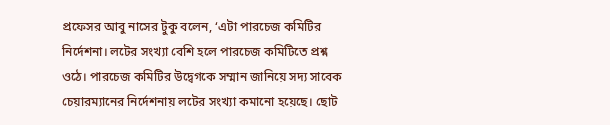প্রফেসর আবু নাসের টুকু বলেন, ‘এটা পারচেজ কমিটির নির্দেশনা। লটের সংখ্যা বেশি হলে পারচেজ কমিটিতে প্রশ্ন ওঠে। পারচেজ কমিটির উদ্বেগকে সম্মান জানিয়ে সদ্য সাবেক চেয়ারম্যানের নির্দেশনায় লটের সংখ্যা কমানো হয়েছে। ছোট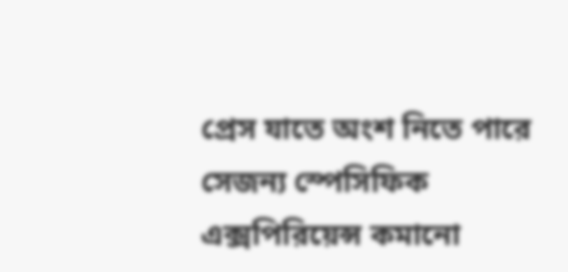প্রেস যাতে অংশ নিতে পারে সেজন্য স্পেসিফিক এক্সপিরিয়েন্স কমানো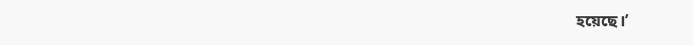হয়েছে।’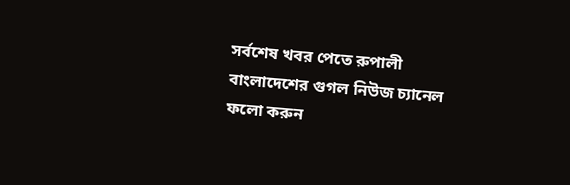সর্বশেষ খবর পেতে রুপালী বাংলাদেশের গুগল নিউজ চ্যানেল ফলো করুন